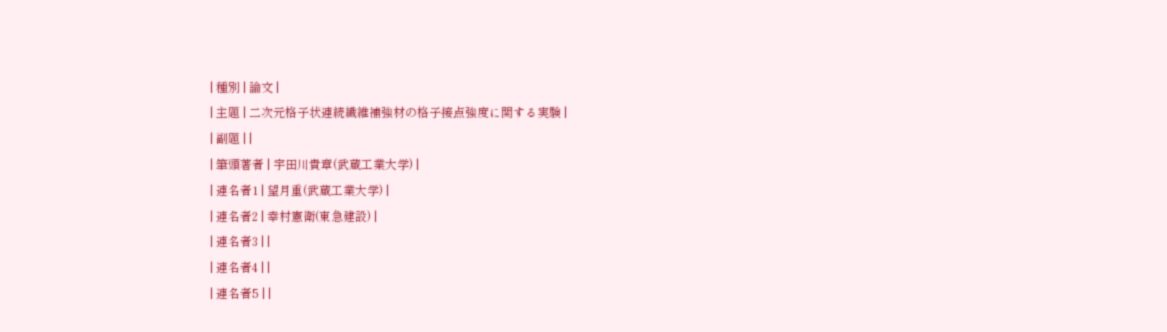| 種別 | 論文 |
| 主題 | 二次元格子状連続繊維補強材の格子接点強度に関する実験 |
| 副題 | |
| 筆頭著者 | 宇田川貴章(武蔵工業大学) |
| 連名者1 | 望月重(武蔵工業大学) |
| 連名者2 | 幸村憲衛(東急建設) |
| 連名者3 | |
| 連名者4 | |
| 連名者5 | |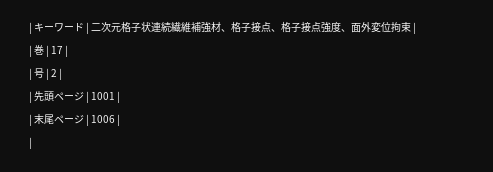| キーワード | 二次元格子状連続繊維補強材、格子接点、格子接点強度、面外変位拘束 |
| 巻 | 17 |
| 号 | 2 |
| 先頭ページ | 1001 |
| 末尾ページ | 1006 |
|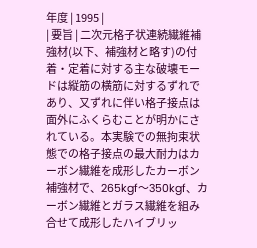年度 | 1995 |
| 要旨 | 二次元格子状連続繊維補強材(以下、補強材と略す)の付着・定着に対する主な破壊モードは縦筋の横筋に対するずれであり、又ずれに伴い格子接点は面外にふくらむことが明かにされている。本実験での無拘束状態での格子接点の最大耐力はカーボン繊維を成形したカーボン補強材で、265kgf〜350kgf、カーボン繊維とガラス繊維を組み合せて成形したハイブリッ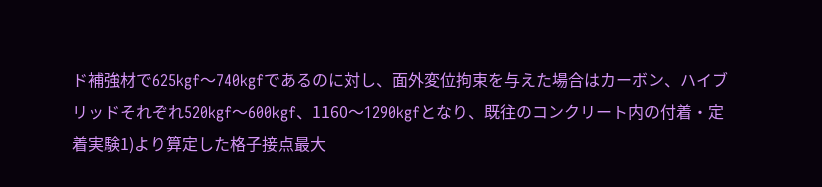ド補強材で625kgf〜740kgfであるのに対し、面外変位拘束を与えた場合はカーボン、ハイブリッドそれぞれ520kgf〜600kgf、1160〜1290kgfとなり、既往のコンクリート内の付着・定着実験1)より算定した格子接点最大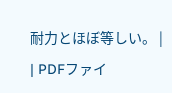耐力とほぼ等しい。 |
| PDFファイ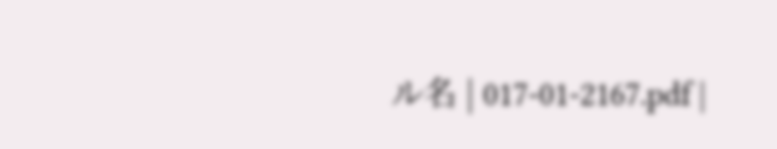ル名 | 017-01-2167.pdf |